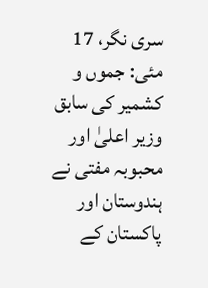سری نگر، 17 مئی: جموں و کشمیر کی سابق وزیر اعلیٰ اور محبوبہ مفتی نے ہندوستان اور پاکستان کے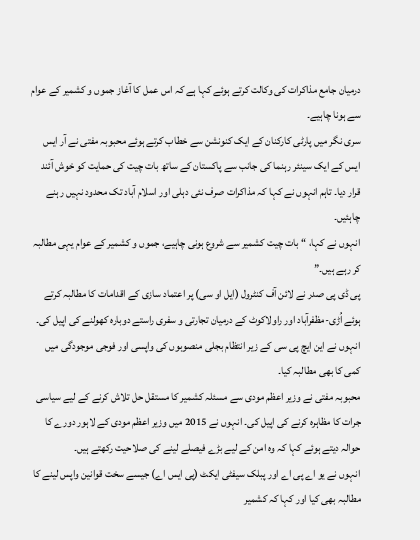درمیان جامع مذاکرات کی وکالت کرتے ہوئے کہا ہے کہ اس عمل کا آغاز جموں و کشمیر کے عوام سے ہونا چاہیے۔
سری نگر میں پارٹی کارکنان کے ایک کنونشن سے خطاب کرتے ہوئے محبوبہ مفتی نے آر ایس ایس کے ایک سینئر رہنما کی جانب سے پاکستان کے ساتھ بات چیت کی حمایت کو خوش آئند قرار دیا۔ تاہم انہوں نے کہا کہ مذاکرات صرف نئی دہلی اور اسلام آباد تک محدود نہیں رہنے چاہئیں۔
انہوں نے کہا، “بات چیت کشمیر سے شروع ہونی چاہیے، جموں و کشمیر کے عوام یہی مطالبہ کر رہے ہیں۔”
پی ڈی پی صدر نے لائن آف کنٹرول (ایل او سی) پر اعتماد سازی کے اقدامات کا مطالبہ کرتے ہوئے اُڑی-مظفرآباد اور راولاکوٹ کے درمیان تجارتی و سفری راستے دوبارہ کھولنے کی اپیل کی۔ انہوں نے این ایچ پی سی کے زیر انتظام بجلی منصوبوں کی واپسی اور فوجی موجودگی میں کمی کا بھی مطالبہ کیا۔
محبوبہ مفتی نے وزیر اعظم مودی سے مسئلہ کشمیر کا مستقل حل تلاش کرنے کے لیے سیاسی جرات کا مظاہرہ کرنے کی اپیل کی۔ انہوں نے 2015 میں وزیر اعظم مودی کے لاہور دورے کا حوالہ دیتے ہوئے کہا کہ وہ امن کے لیے بڑے فیصلے لینے کی صلاحیت رکھتے ہیں۔
انہوں نے یو اے پی اے اور پبلک سیفٹی ایکٹ (پی ایس اے) جیسے سخت قوانین واپس لینے کا مطالبہ بھی کیا اور کہا کہ کشمیر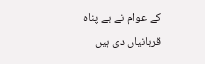کے عوام نے بے پناہ قربانیاں دی ہیں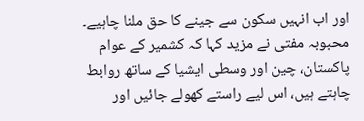اور اب انہیں سکون سے جینے کا حق ملنا چاہیے۔
محبوبہ مفتی نے مزید کہا کہ کشمیر کے عوام پاکستان، چین اور وسطی ایشیا کے ساتھ روابط چاہتے ہیں، اس لیے راستے کھولے جائیں اور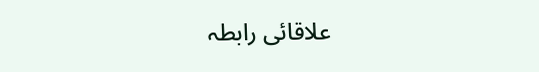علاقائی رابطہ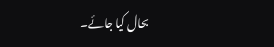بحال کیا جائے۔